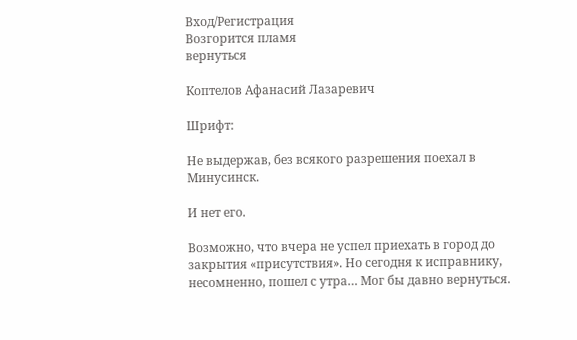Вход/Регистрация
Возгорится пламя
вернуться

Коптелов Афанасий Лазаревич

Шрифт:

Не выдержав, без всякого разрешения поехал в Минусинск.

И нет его.

Возможно, что вчера не успел приехать в город до закрытия «присутствия». Но сегодня к исправнику, несомненно, пошел с утра… Мог бы давно вернуться.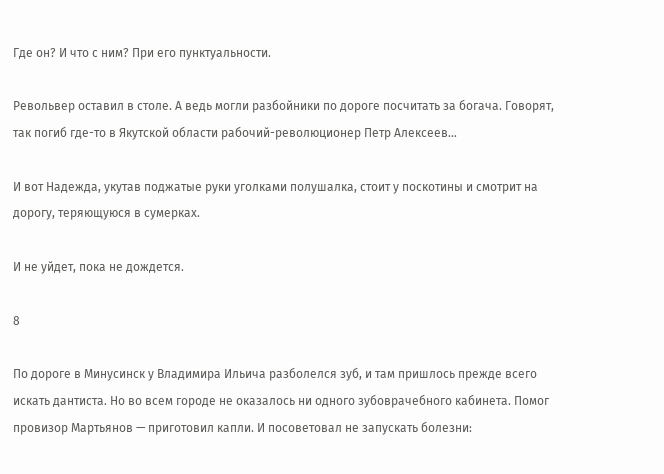Где он? И что с ним? При его пунктуальности.

Револьвер оставил в столе. А ведь могли разбойники по дороге посчитать за богача. Говорят, так погиб где-то в Якутской области рабочий-революционер Петр Алексеев…

И вот Надежда, укутав поджатые руки уголками полушалка, стоит у поскотины и смотрит на дорогу, теряющуюся в сумерках.

И не уйдет, пока не дождется.

8

По дороге в Минусинск у Владимира Ильича разболелся зуб, и там пришлось прежде всего искать дантиста. Но во всем городе не оказалось ни одного зубоврачебного кабинета. Помог провизор Мартьянов — приготовил капли. И посоветовал не запускать болезни: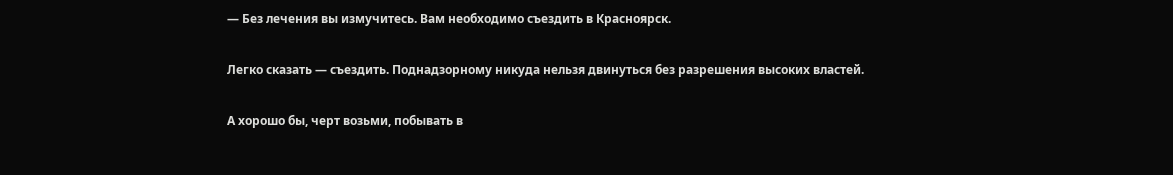— Без лечения вы измучитесь. Вам необходимо съездить в Красноярск.

Легко сказать — съездить. Поднадзорному никуда нельзя двинуться без разрешения высоких властей.

А хорошо бы, черт возьми, побывать в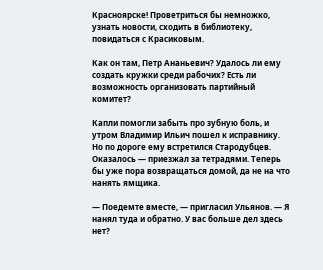Красноярске! Проветриться бы немножко, узнать новости, сходить в библиотеку, повидаться с Красиковым.

Как он там, Петр Ананьевич? Удалось ли ему создать кружки среди рабочих? Есть ли возможность организовать партийный комитет?

Капли помогли забыть про зубную боль, и утром Владимир Ильич пошел к исправнику. Но по дороге ему встретился Стародубцев. Оказалось — приезжал за тетрадями. Теперь бы уже пора возвращаться домой, да не на что нанять ямщика.

— Поедемте вместе, — пригласил Ульянов. — Я нанял туда и обратно. У вас больше дел здесь нет?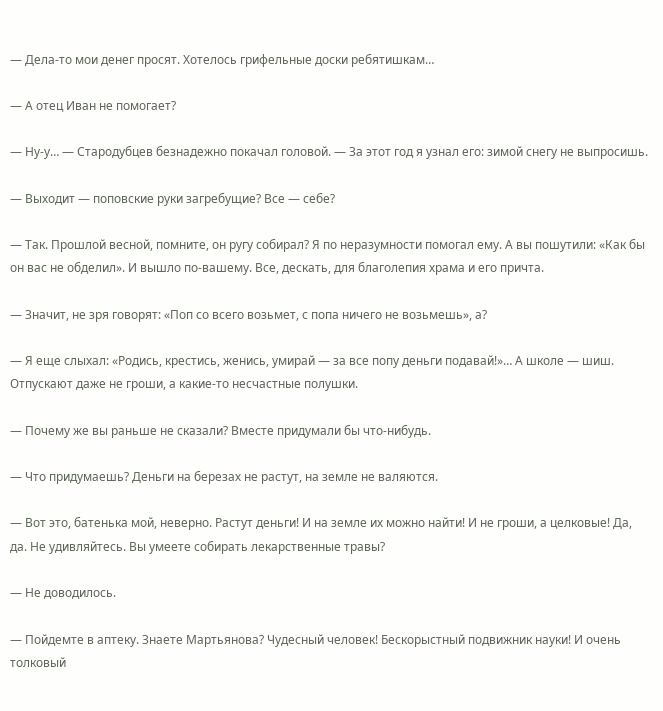— Дела-то мои денег просят. Хотелось грифельные доски ребятишкам…

— А отец Иван не помогает?

— Ну-у… — Стародубцев безнадежно покачал головой. — За этот год я узнал его: зимой снегу не выпросишь.

— Выходит — поповские руки загребущие? Все — себе?

— Так. Прошлой весной, помните, он ругу собирал? Я по неразумности помогал ему. А вы пошутили: «Как бы он вас не обделил». И вышло по-вашему. Все, дескать, для благолепия храма и его причта.

— Значит, не зря говорят: «Поп со всего возьмет, с попа ничего не возьмешь», а?

— Я еще слыхал: «Родись, крестись, женись, умирай — за все попу деньги подавай!»… А школе — шиш. Отпускают даже не гроши, а какие-то несчастные полушки.

— Почему же вы раньше не сказали? Вместе придумали бы что-нибудь.

— Что придумаешь? Деньги на березах не растут, на земле не валяются.

— Вот это, батенька мой, неверно. Растут деньги! И на земле их можно найти! И не гроши, а целковые! Да, да. Не удивляйтесь. Вы умеете собирать лекарственные травы?

— Не доводилось.

— Пойдемте в аптеку. Знаете Мартьянова? Чудесный человек! Бескорыстный подвижник науки! И очень толковый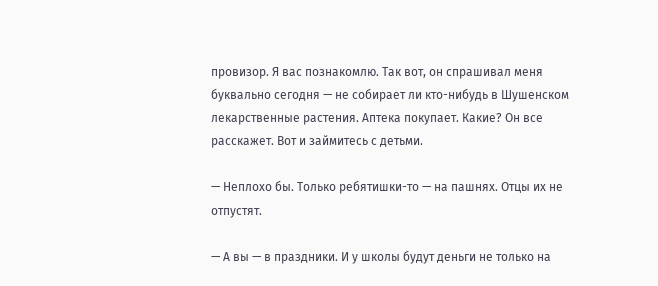провизор. Я вас познакомлю. Так вот, он спрашивал меня буквально сегодня — не собирает ли кто-нибудь в Шушенском лекарственные растения. Аптека покупает. Какие? Он все расскажет. Вот и займитесь с детьми.

— Неплохо бы. Только ребятишки-то — на пашнях. Отцы их не отпустят.

— А вы — в праздники. И у школы будут деньги не только на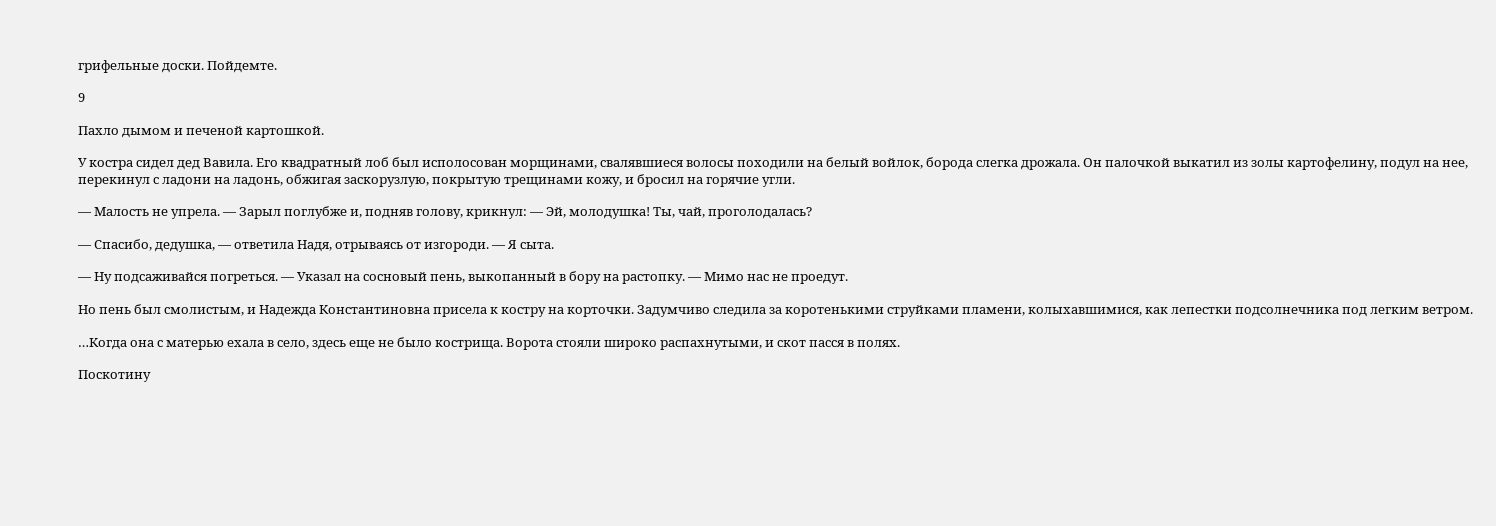грифельные доски. Пойдемте.

9

Пахло дымом и печеной картошкой.

У костра сидел дед Вавила. Его квадратный лоб был исполосован морщинами, свалявшиеся волосы походили на белый войлок, борода слегка дрожала. Он палочкой выкатил из золы картофелину, подул на нее, перекинул с ладони на ладонь, обжигая заскорузлую, покрытую трещинами кожу, и бросил на горячие угли.

— Малость не упрела. — Зарыл поглубже и, подняв голову, крикнул: — Эй, молодушка! Ты, чай, проголодалась?

— Спасибо, дедушка, — ответила Надя, отрываясь от изгороди. — Я сыта.

— Ну подсаживайся погреться. — Указал на сосновый пень, выкопанный в бору на растопку. — Мимо нас не проедут.

Но пень был смолистым, и Надежда Константиновна присела к костру на корточки. Задумчиво следила за коротенькими струйками пламени, колыхавшимися, как лепестки подсолнечника под легким ветром.

…Когда она с матерью ехала в село, здесь еще не было кострища. Ворота стояли широко распахнутыми, и скот пасся в полях.

Поскотину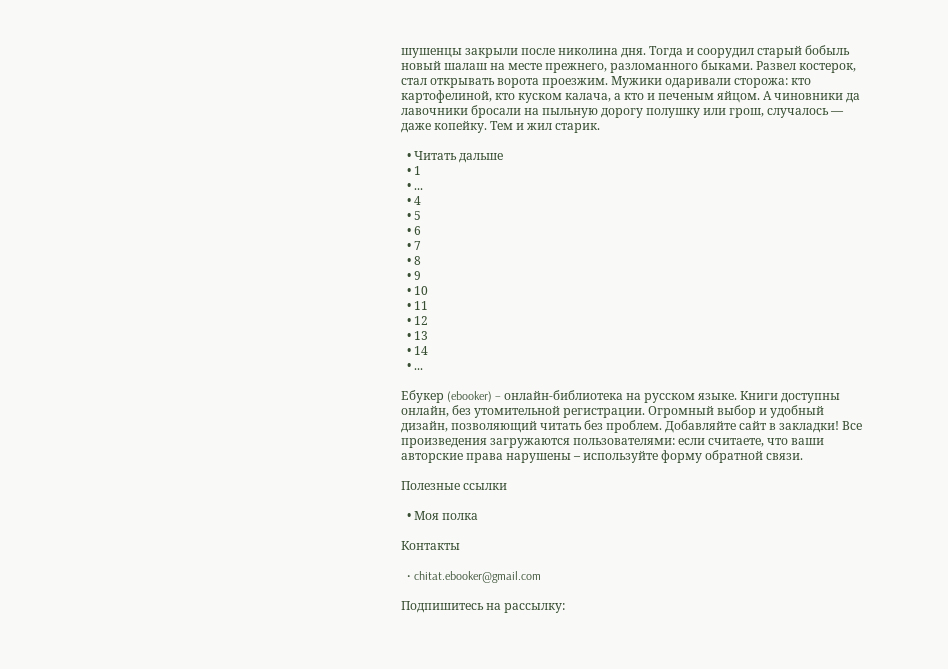шушенцы закрыли после николина дня. Тогда и соорудил старый бобыль новый шалаш на месте прежнего, разломанного быками. Развел костерок, стал открывать ворота проезжим. Мужики одаривали сторожа: кто картофелиной, кто куском калача, а кто и печеным яйцом. А чиновники да лавочники бросали на пыльную дорогу полушку или грош, случалось — даже копейку. Тем и жил старик.

  • Читать дальше
  • 1
  • ...
  • 4
  • 5
  • 6
  • 7
  • 8
  • 9
  • 10
  • 11
  • 12
  • 13
  • 14
  • ...

Ебукер (ebooker) – онлайн-библиотека на русском языке. Книги доступны онлайн, без утомительной регистрации. Огромный выбор и удобный дизайн, позволяющий читать без проблем. Добавляйте сайт в закладки! Все произведения загружаются пользователями: если считаете, что ваши авторские права нарушены – используйте форму обратной связи.

Полезные ссылки

  • Моя полка

Контакты

  • chitat.ebooker@gmail.com

Подпишитесь на рассылку: